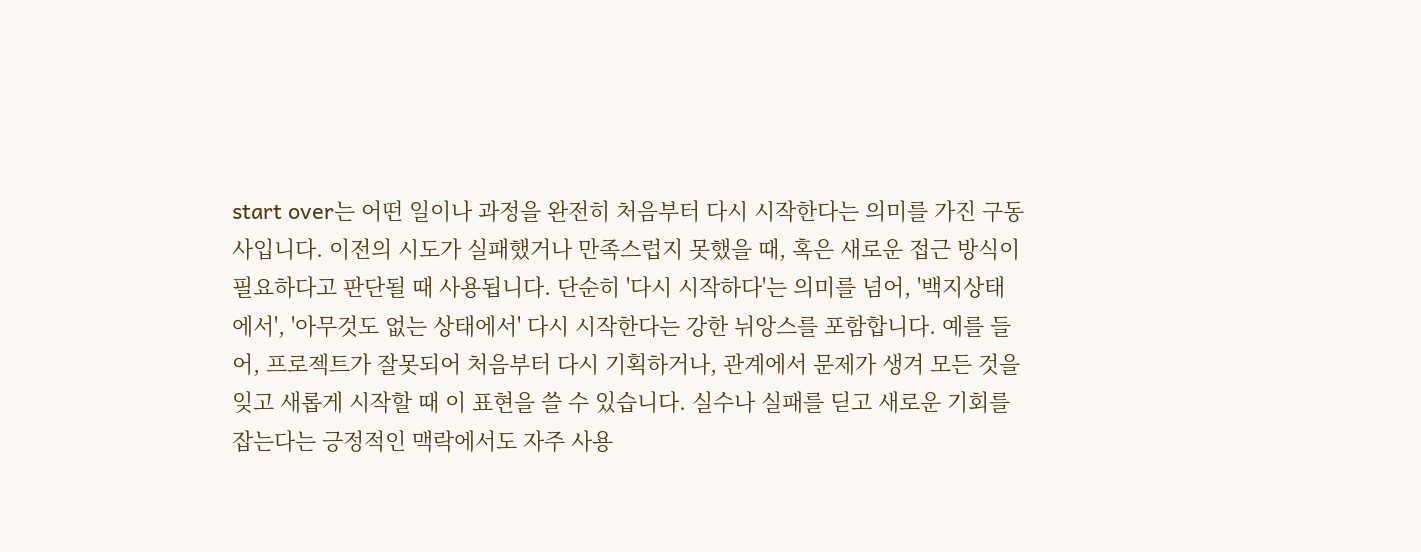start over는 어떤 일이나 과정을 완전히 처음부터 다시 시작한다는 의미를 가진 구동사입니다. 이전의 시도가 실패했거나 만족스럽지 못했을 때, 혹은 새로운 접근 방식이 필요하다고 판단될 때 사용됩니다. 단순히 '다시 시작하다'는 의미를 넘어, '백지상태에서', '아무것도 없는 상태에서' 다시 시작한다는 강한 뉘앙스를 포함합니다. 예를 들어, 프로젝트가 잘못되어 처음부터 다시 기획하거나, 관계에서 문제가 생겨 모든 것을 잊고 새롭게 시작할 때 이 표현을 쓸 수 있습니다. 실수나 실패를 딛고 새로운 기회를 잡는다는 긍정적인 맥락에서도 자주 사용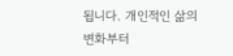됩니다. 개인적인 삶의 변화부터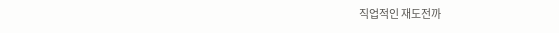직업적인 재도전까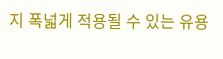지 폭넓게 적용될 수 있는 유용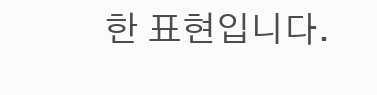한 표현입니다.